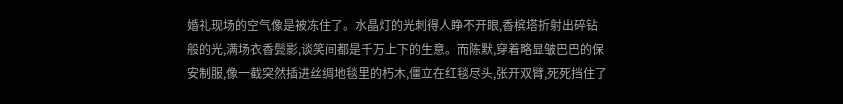婚礼现场的空气像是被冻住了。水晶灯的光刺得人睁不开眼,香槟塔折射出碎钻般的光,满场衣香鬓影,谈笑间都是千万上下的生意。而陈默,穿着略显皱巴巴的保安制服,像一截突然插进丝绸地毯里的朽木,僵立在红毯尽头,张开双臂,死死挡住了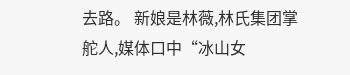去路。 新娘是林薇,林氏集团掌舵人,媒体口中“冰山女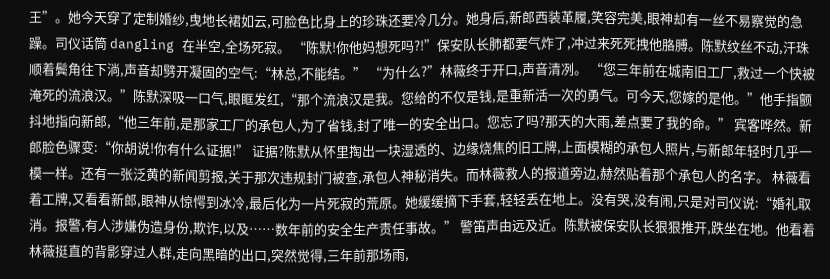王”。她今天穿了定制婚纱,曳地长裙如云,可脸色比身上的珍珠还要冷几分。她身后,新郎西装革履,笑容完美,眼神却有一丝不易察觉的急躁。司仪话筒 dangling 在半空,全场死寂。 “陈默!你他妈想死吗?!”保安队长肺都要气炸了,冲过来死死拽他胳膊。陈默纹丝不动,汗珠顺着鬓角往下淌,声音却劈开凝固的空气:“林总,不能结。” “为什么?”林薇终于开口,声音清冽。 “您三年前在城南旧工厂,救过一个快被淹死的流浪汉。”陈默深吸一口气,眼眶发红,“那个流浪汉是我。您给的不仅是钱,是重新活一次的勇气。可今天,您嫁的是他。”他手指颤抖地指向新郎,“他三年前,是那家工厂的承包人,为了省钱,封了唯一的安全出口。您忘了吗?那天的大雨,差点要了我的命。” 宾客哗然。新郎脸色骤变:“你胡说!你有什么证据!” 证据?陈默从怀里掏出一块湿透的、边缘烧焦的旧工牌,上面模糊的承包人照片,与新郎年轻时几乎一模一样。还有一张泛黄的新闻剪报,关于那次违规封门被查,承包人神秘消失。而林薇救人的报道旁边,赫然贴着那个承包人的名字。 林薇看着工牌,又看看新郎,眼神从惊愕到冰冷,最后化为一片死寂的荒原。她缓缓摘下手套,轻轻丢在地上。没有哭,没有闹,只是对司仪说:“婚礼取消。报警,有人涉嫌伪造身份,欺诈,以及……数年前的安全生产责任事故。” 警笛声由远及近。陈默被保安队长狠狠推开,跌坐在地。他看着林薇挺直的背影穿过人群,走向黑暗的出口,突然觉得,三年前那场雨,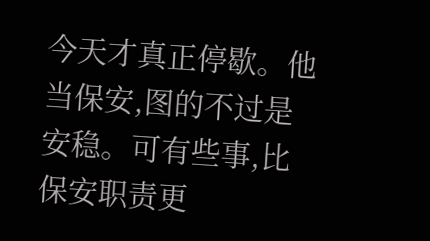今天才真正停歇。他当保安,图的不过是安稳。可有些事,比保安职责更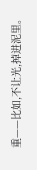重——比如,不让光,掉进泥里。